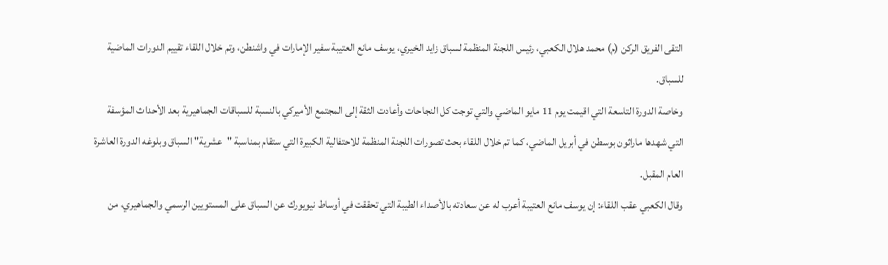التقى الفريق الركن (م) محمد هلال الكعبي، رئيس اللجنة المنظمة لسباق زايد الخيري، يوسف مانع العتيبة سفير الإمارات في واشنطن، وتم خلال اللقاء تقييم الدورات الماضية للسباق.
وخاصة الدورة التاسعة التي اقيمت يوم 11 مايو الماضي والتي توجت كل النجاحات وأعادت الثقة إلى المجتمع الأميركي بالنسبة للسباقات الجماهيرية بعد الأحداث المؤسفة التي شهدها ماراثون بوسطن في أبريل الماضي، كما تم خلال اللقاء بحث تصورات اللجنة المنظمة للاحتفالية الكبيرة التي ستقام بمناسبة "عشرية" السباق وبلوغه الدورة العاشرة العام المقبل.
وقال الكعبي عقب اللقاء: إن يوسف مانع العتيبة أعرب له عن سعادته بالأصداء الطيبة التي تحققت في أوساط نيويورك عن السباق على المستويين الرسمي والجماهيري، من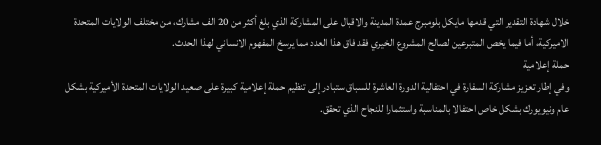خلال شهادة التقدير التي قدمها مايكل بلومبرج عمدة المدينة والاقبال على المشاركة الذي بلغ أكثر من 20 الف مشارك، من مختلف الولايات المتحدة الاميركية، أما فيما يخص المتبرعين لصالح المشروع الخيري فقد فاق هذا العدد مما يرسخ المفهوم الانساني لهذا الحدث.
حملة إعلامية
وفي إطار تعزيز مشاركة السفارة في احتفالية الدورة العاشرة للسباق ستبادر إلى تنظيم حملة إعلامية كبيرة على صعيد الولايات المتحدة الأميركية بشكل عام ونيويورك بشكل خاص احتفالا بالمناسبة واستثمارا للنجاح الذي تحقق.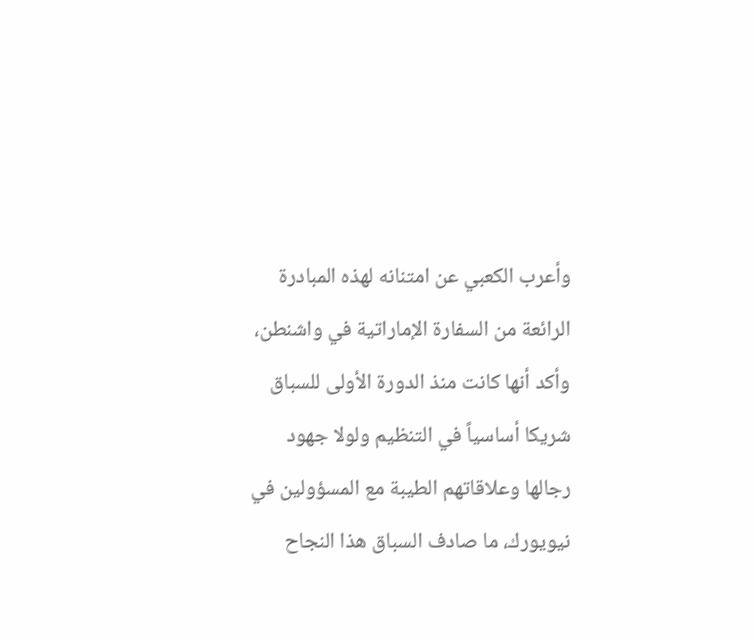وأعرب الكعبي عن امتنانه لهذه المبادرة الرائعة من السفارة الإماراتية في واشنطن، وأكد أنها كانت منذ الدورة الأولى للسباق شريكا أساسياً في التنظيم ولولا جهود رجالها وعلاقاتهم الطيبة مع المسؤولين في نيويورك، ما صادف السباق هذا النجاح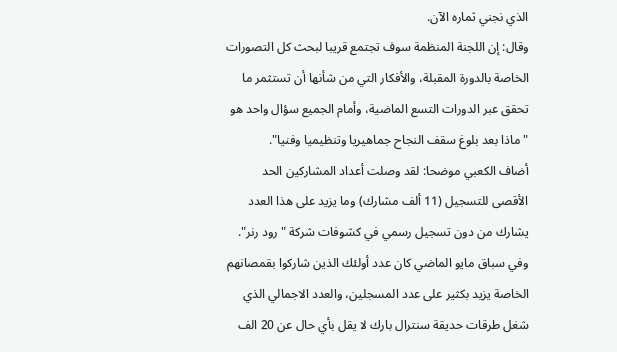الذي نجني ثماره الآن.
وقال: إن اللجنة المنظمة سوف تجتمع قريبا لبحث كل التصورات الخاصة بالدورة المقبلة، والأفكار التي من شأنها أن تستثمر ما تحقق عبر الدورات التسع الماضية، وأمام الجميع سؤال واحد هو "ماذا بعد بلوغ سقف النجاح جماهيريا وتنظيميا وفنيا".
أضاف الكعبي موضحا: لقد وصلت أعداد المشاركين الحد الأقصى للتسجيل (11 ألف مشارك) وما يزيد على هذا العدد يشارك من دون تسجيل رسمي في كشوفات شركة "رود رنر".
وفي سباق مايو الماضي كان عدد أولئك الذين شاركوا بقمصانهم الخاصة يزيد بكثير على عدد المسجلين، والعدد الاجمالي الذي شغل طرقات حديقة سنترال بارك لا يقل بأي حال عن 20 الف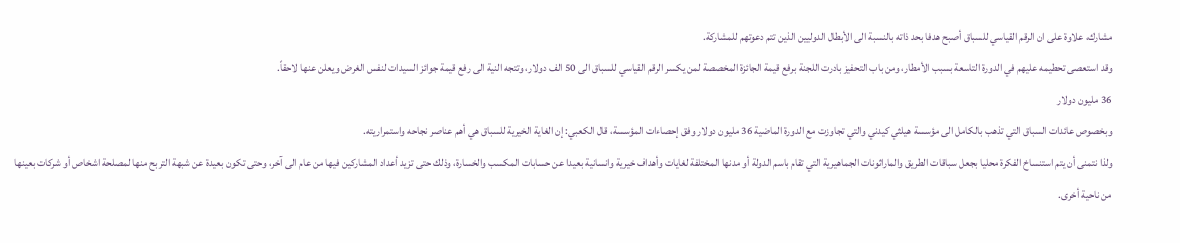مشارك، علاوة على ان الرقم القياسي للسباق أصبح هدفا بحد ذاته بالنسبة الى الأبطال الدوليين الذين تتم دعوتهم للمشاركة.
وقد استعصى تحطيمه عليهم في الدورة التاسعة بسبب الأمطار، ومن باب التحفيز بادرت اللجنة برفع قيمة الجائزة المخصصة لمن يكسر الرقم القياسي للسباق الى 50 الف دولار، وتتجه النية الى رفع قيمة جوائز السيدات لنفس الغرض ويعلن عنها لاحقاً.
36 مليون دولار
وبخصوص عائدات السباق التي تذهب بالكامل الى مؤسسة هيلثي كيدني والتي تجاوزت مع الدورة الماضية 36 مليون دولار وفق إحصاءات المؤسسة، قال الكعبي: إن الغاية الخيرية للسباق هي أهم عناصر نجاحه واستمراريته.
ولذا نتمنى أن يتم استنساخ الفكرة محليا بجعل سباقات الطريق والماراثونات الجماهيرية التي تقام باسم الدولة أو مدنها المختلفة لغايات وأهداف خيرية وانسانية بعيدا عن حسابات المكسب والخسارة، وذلك حتى تزيد أعداد المشاركين فيها من عام الى آخر، وحتى تكون بعيدة عن شبهة التربح منها لمصلحة اشخاص أو شركات بعينها من ناحية أخرى.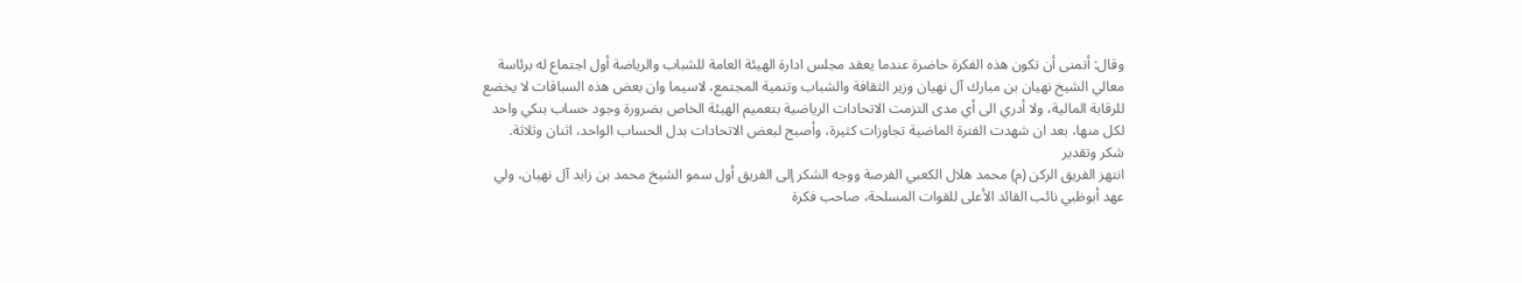وقال: أتمنى أن تكون هذه الفكرة حاضرة عندما يعقد مجلس ادارة الهيئة العامة للشباب والرياضة أول اجتماع له برئاسة معالي الشيخ نهيان بن مبارك آل نهيان وزير الثقافة والشباب وتنمية المجتمع، لاسيما وان بعض هذه السباقات لا يخضع للرقابة المالية، ولا أدري الى أي مدى التزمت الاتحادات الرياضية بتعميم الهيئة الخاص بضرورة وجود حساب بنكي واحد لكل منها، بعد ان شهدت الفترة الماضية تجاوزات كثيرة، وأصبح لبعض الاتحادات بدل الحساب الواحد، اثنان وثلاثة.
شكر وتقدير
انتهز الفريق الركن (م) محمد هلال الكعبي الفرصة ووجه الشكر إلى الفريق أول سمو الشيخ محمد بن زايد آل نهيان، ولي عهد أبوظبي نائب القائد الأعلى للقوات المسلحة، صاحب فكرة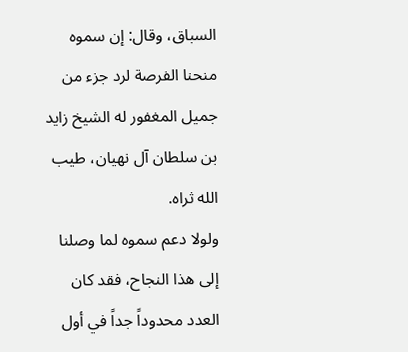السباق، وقال: إن سموه منحنا الفرصة لرد جزء من جميل المغفور له الشيخ زايد بن سلطان آل نهيان، طيب الله ثراه.
ولولا دعم سموه لما وصلنا إلى هذا النجاح، فقد كان العدد محدوداً جداً في أول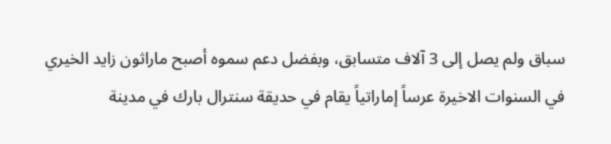سباق ولم يصل إلى 3 آلاف متسابق، وبفضل دعم سموه أصبح ماراثون زايد الخيري في السنوات الاخيرة عرساً إماراتياً يقام في حديقة سنترال بارك في مدينة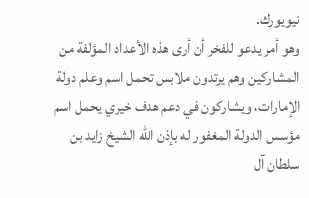نيويورك.
وهو أمر يدعو للفخر أن أرى هذه الأعداد المؤلفة من المشاركين وهم يرتدون ملابس تحمل اسم وعلم دولة الإمارات، ويشاركون في دعم هدف خيري يحمل اسم مؤسس الدولة المغفور له بإذن الله الشيخ زايد بن سلطان آل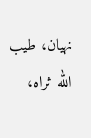نهيان، طيب الله ثراه،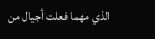الذي مهما فعلت أجيال من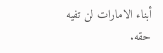أبناء الامارات لن تفيه حقه.